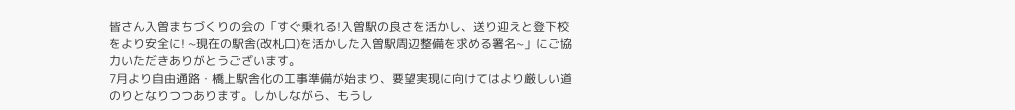皆さん入曽まちづくりの会の「すぐ乗れる!入曽駅の良さを活かし、送り迎えと登下校をより安全に! ~現在の駅舎(改札口)を活かした入曽駅周辺整備を求める署名~」にご協力いただきありがとうございます。
7月より自由通路・橋上駅舎化の工事準備が始まり、要望実現に向けてはより厳しい道のりとなりつつあります。しかしながら、もうし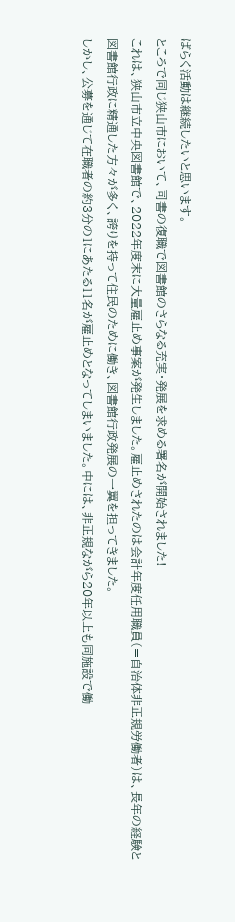ばらく活動は継続したいと思います。
ところで同じ狭山市において、司書の復職で図書館のさらなる充実・発展を求める署名が開始されました!
これは、狭山市立中央図書館で、2022年度末に大量雇止め事案が発生しました。雇止めされたのは会計年度任用職員(=自治体非正規労働者)は、長年の経験と図書館行政に精通した方々が多く、誇りを持って住民のために働き、図書館行政発展の一翼を担ってきました。
しかし、公募を通じて在職者の約3分の1にあたる11名が雇止めとなってしまいました。中には、非正規ながら20年以上も同施設で働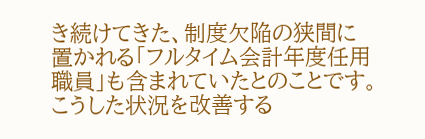き続けてきた、制度欠陥の狭間に置かれる「フルタイム会計年度任用職員」も含まれていたとのことです。
こうした状況を改善する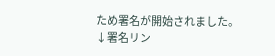ため署名が開始されました。
↓署名リン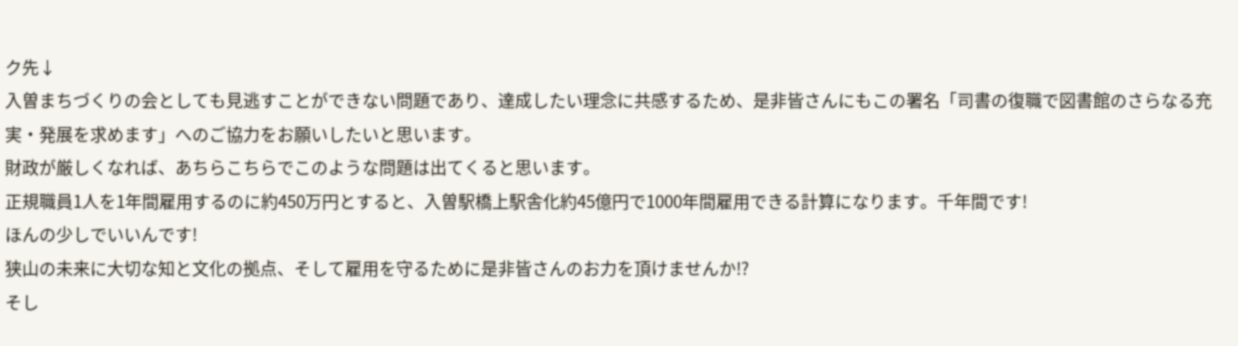ク先↓
入曽まちづくりの会としても見逃すことができない問題であり、達成したい理念に共感するため、是非皆さんにもこの署名「司書の復職で図書館のさらなる充実・発展を求めます」へのご協力をお願いしたいと思います。
財政が厳しくなれば、あちらこちらでこのような問題は出てくると思います。
正規職員1人を1年間雇用するのに約450万円とすると、入曽駅橋上駅舎化約45億円で1000年間雇用できる計算になります。千年間です!
ほんの少しでいいんです!
狭山の未来に大切な知と文化の拠点、そして雇用を守るために是非皆さんのお力を頂けませんか!?
そし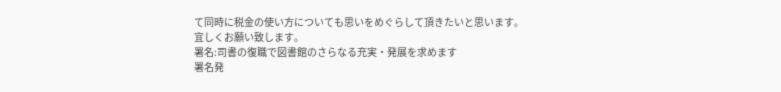て同時に税金の使い方についても思いをめぐらして頂きたいと思います。
宜しくお願い致します。
署名:司書の復職で図書館のさらなる充実・発展を求めます
署名発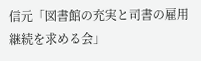信元「図書館の充実と司書の雇用継続を求める会」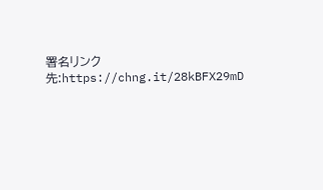署名リンク先:https://chng.it/28kBFX29mD